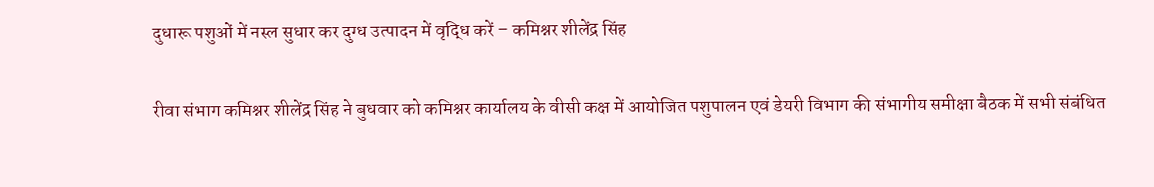दुधारू पशुओं में नस्ल सुधार कर दुग्ध उत्पादन में वृद्धि करें – कमिश्नर शीलेंद्र सिंह

रीवा संभाग कमिश्नर शीलेंद्र सिंह ने बुधवार को कमिश्नर कार्यालय के वीसी कक्ष में आयोजित पशुपालन एवं डेयरी विभाग की संभागीय समीक्षा बैठक में सभी संबंधित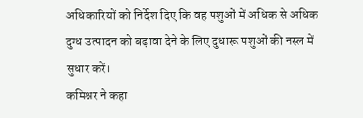अधिकारियों को निर्देश दिए कि वह पशुओं में अधिक से अधिक दुग्ध उत्पादन को बढ़ावा देने के लिए दुधारू पशुओं की नस्ल में सुधार करें।
कमिश्नर ने कहा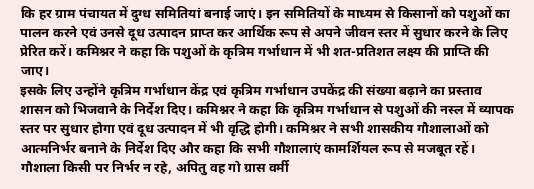कि हर ग्राम पंचायत में दुग्ध समितियां बनाई जाएं। इन समितियों के माध्यम से किसानों को पशुओं का पालन करने एवं उनसे दूध उत्पादन प्राप्त कर आर्थिक रूप से अपने जीवन स्तर में सुधार करने के लिए प्रेरित करें। कमिश्नर ने कहा कि पशुओं के कृत्रिम गर्भाधान में भी शत-प्रतिशत लक्ष्य की प्राप्ति की जाए।
इसके लिए उन्होंने कृत्रिम गर्भाधान केंद्र एवं कृत्रिम गर्भाधान उपकेंद्र की संख्या बढ़ाने का प्रस्ताव शासन को भिजवाने के निर्देश दिए। कमिश्नर ने कहा कि कृत्रिम गर्भाधान से पशुओं की नस्ल में व्यापक स्तर पर सुधार होगा एवं दूध उत्पादन में भी वृद्धि होगी। कमिश्नर ने सभी शासकीय गौशालाओं को आत्मनिर्भर बनाने के निर्देश दिए और कहा कि सभी गौशालाएं कामर्शियल रूप से मजबूत रहें।
गौशाला किसी पर निर्भर न रहे, अपितु वह गो ग्रास वर्मी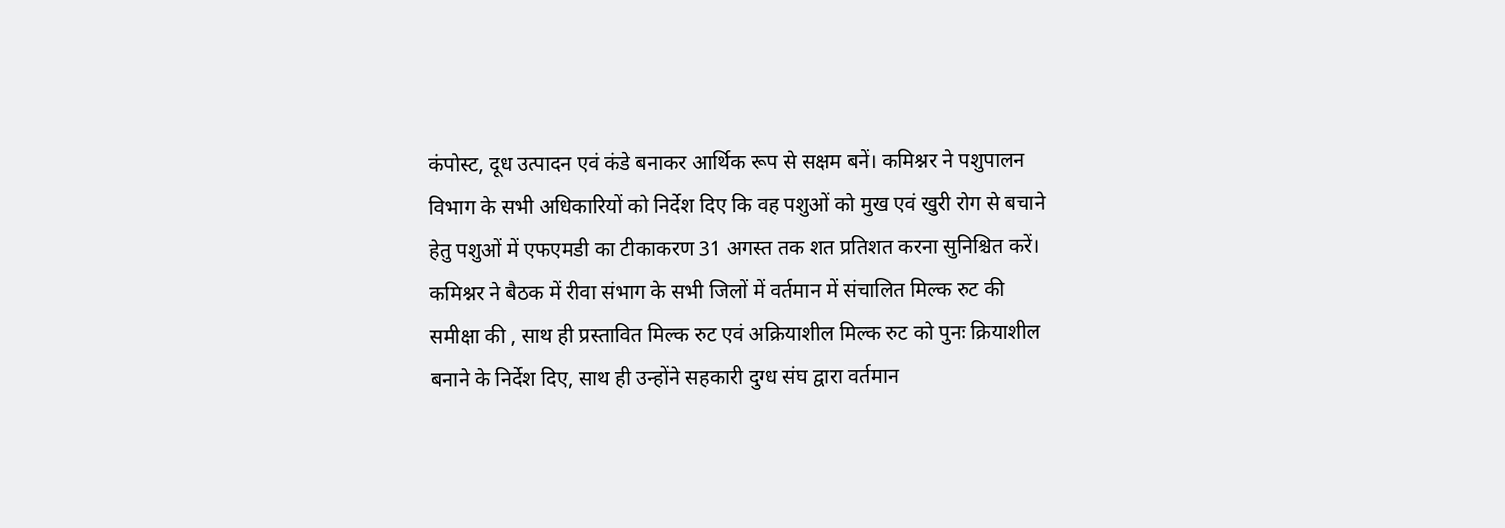कंपोस्ट, दूध उत्पादन एवं कंडे बनाकर आर्थिक रूप से सक्षम बनें। कमिश्नर ने पशुपालन विभाग के सभी अधिकारियों को निर्देश दिए कि वह पशुओं को मुख एवं खुरी रोग से बचाने हेतु पशुओं में एफएमडी का टीकाकरण 31 अगस्त तक शत प्रतिशत करना सुनिश्चित करें।
कमिश्नर ने बैठक में रीवा संभाग के सभी जिलों में वर्तमान में संचालित मिल्क रुट की समीक्षा की , साथ ही प्रस्तावित मिल्क रुट एवं अक्रियाशील मिल्क रुट को पुनः क्रियाशील बनाने के निर्देश दिए, साथ ही उन्होंने सहकारी दुग्ध संघ द्वारा वर्तमान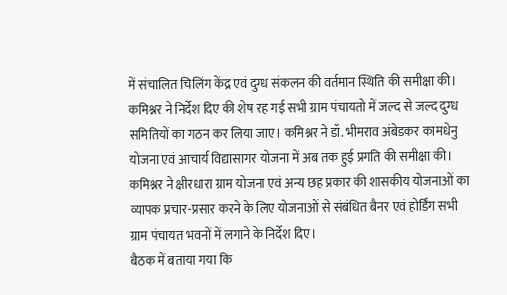में संचालित चिलिंग केंद्र एवं दुग्ध संकलन की वर्तमान स्थिति की समीक्षा की।
कमिश्नर ने निर्देश दिए की शेष रह गई सभी ग्राम पंचायतो में जल्द से जल्द दुग्ध समितियों का गठन कर लिया जाए। कमिश्नर ने डॉ. भीमराव अंबेडकर कामधेनु योजना एवं आचार्य विद्यासागर योजना में अब तक हुई प्रगति की समीक्षा की। कमिश्नर ने क्षीरधारा ग्राम योजना एवं अन्य छह प्रकार की शासकीय योजनाओं का व्यापक प्रचार-प्रसार करने के लिए योजनाओं से संबंधित बैनर एवं होर्डिंग सभी ग्राम पंचायत भवनों में लगाने के निर्देश दिए।
बैठक में बताया गया कि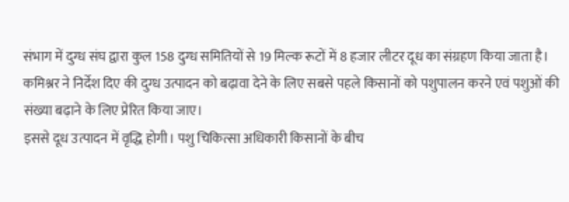संभाग में दुग्ध संघ द्वारा कुल 158 दुग्ध समितियों से 19 मिल्क रूटों में 8 हजार लीटर दूध का संग्रहण किया जाता है। कमिश्नर ने निर्देश दिए की दुग्ध उत्पादन को बढ़ावा देने के लिए सबसे पहले किसानों को पशुपालन करने एवं पशुओं की संख्या बढ़ाने के लिए प्रेरित किया जाए।
इससे दूध उत्पादन में वृद्धि होगी। पशु चिकित्सा अधिकारी किसानों के बीच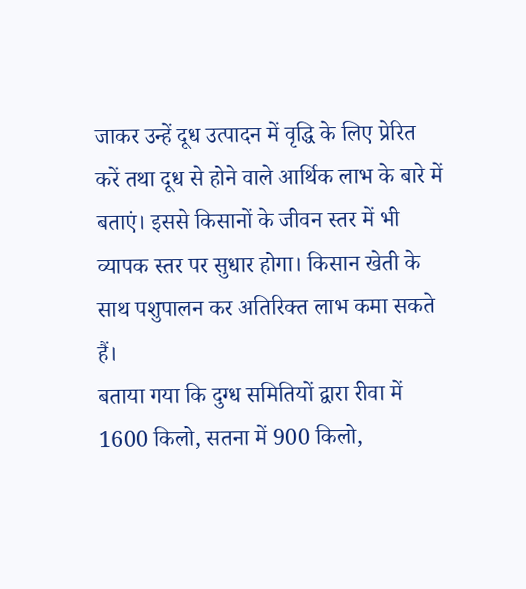जाकर उन्हें दूध उत्पादन में वृद्धि के लिए प्रेरित करें तथा दूध से होने वाले आर्थिक लाभ के बारे में बताएं। इससे किसानों के जीवन स्तर में भी व्यापक स्तर पर सुधार होगा। किसान खेती के साथ पशुपालन कर अतिरिक्त लाभ कमा सकते हैं।
बताया गया कि दुग्ध समितियों द्वारा रीवा में 1600 किलो, सतना में 900 किलो,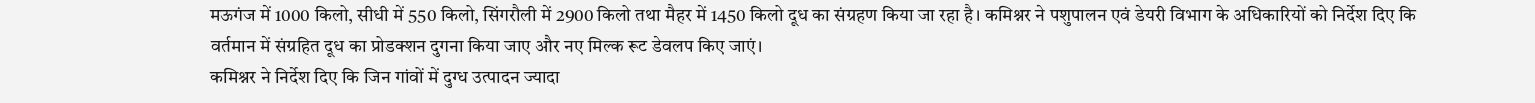मऊगंज में 1000 किलो, सीधी में 550 किलो, सिंगरौली में 2900 किलो तथा मैहर में 1450 किलो दूध का संग्रहण किया जा रहा है। कमिश्नर ने पशुपालन एवं डेयरी विभाग के अधिकारियों को निर्देश दिए कि वर्तमान में संग्रहित दूध का प्रोडक्शन दुगना किया जाए और नए मिल्क रूट डेवलप किए जाएं।
कमिश्नर ने निर्देश दिए कि जिन गांवों में दुग्ध उत्पादन ज्यादा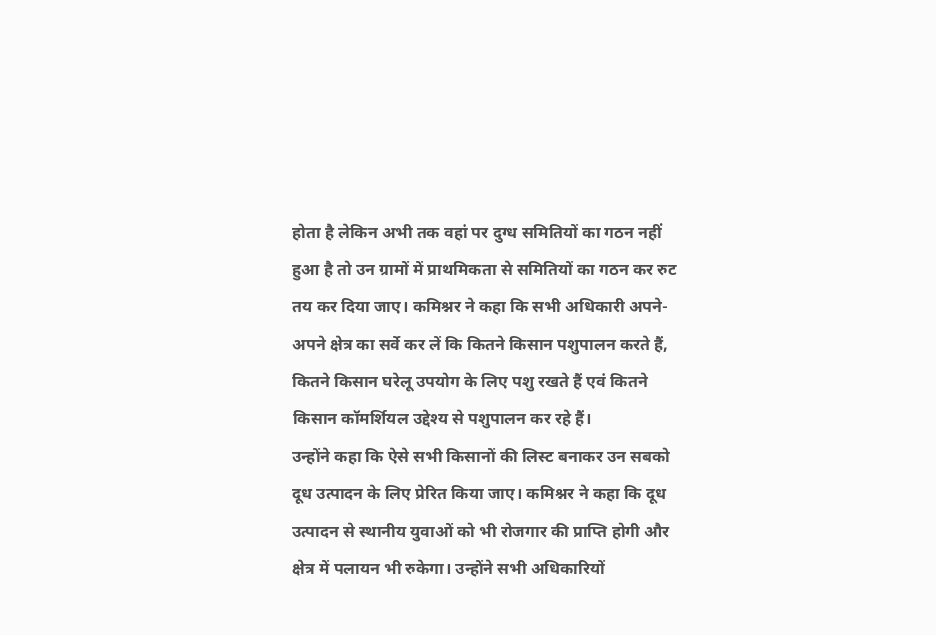होता है लेकिन अभी तक वहां पर दुग्ध समितियों का गठन नहीं हुआ है तो उन ग्रामों में प्राथमिकता से समितियों का गठन कर रुट तय कर दिया जाए। कमिश्नर ने कहा कि सभी अधिकारी अपने-अपने क्षेत्र का सर्वे कर लें कि कितने किसान पशुपालन करते हैं, कितने किसान घरेलू उपयोग के लिए पशु रखते हैं एवं कितने किसान कॉमर्शियल उद्देश्य से पशुपालन कर रहे हैं।
उन्होंने कहा कि ऐसे सभी किसानों की लिस्ट बनाकर उन सबको दूध उत्पादन के लिए प्रेरित किया जाए। कमिश्नर ने कहा कि दूध उत्पादन से स्थानीय युवाओं को भी रोजगार की प्राप्ति होगी और क्षेत्र में पलायन भी रुकेगा। उन्होंने सभी अधिकारियों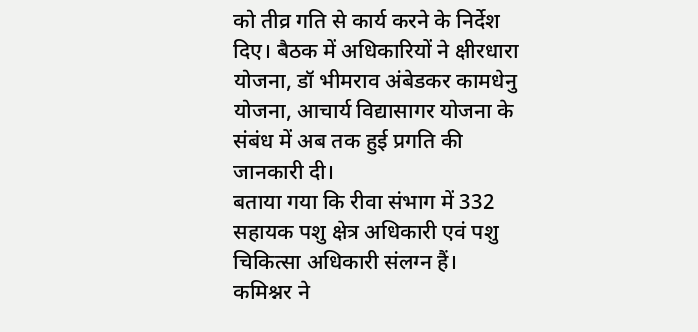को तीव्र गति से कार्य करने के निर्देश दिए। बैठक में अधिकारियों ने क्षीरधारा योजना, डॉ भीमराव अंबेडकर कामधेनु योजना, आचार्य विद्यासागर योजना के संबंध में अब तक हुई प्रगति की जानकारी दी।
बताया गया कि रीवा संभाग में 332 सहायक पशु क्षेत्र अधिकारी एवं पशु चिकित्सा अधिकारी संलग्न हैं। कमिश्नर ने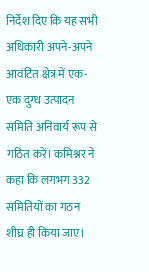निर्देश दिए कि यह सभी अधिकारी अपने-अपने आवंटित क्षेत्र में एक-एक दुग्ध उत्पादन समिति अनिवार्य रूप से गठित करें। कमिश्नर ने कहा कि लगभग 332 समितियों का गठन शीघ्र ही किया जाए।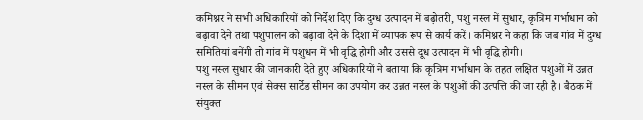कमिश्नर ने सभी अधिकारियों को निर्देश दिए कि दुग्ध उत्पादन में बढ़ोतरी, पशु नस्ल में सुधार, कृत्रिम गर्भाधान को बढ़ावा देने तथा पशुपालन को बढ़ावा देने के दिशा में व्यापक रूप से कार्य करें। कमिश्नर ने कहा कि जब गांव में दुग्ध समितियां बनेंगी तो गांव में पशुधन में भी वृद्धि होगी और उससे दूध उत्पादन में भी वृद्धि होगी।
पशु नस्ल सुधार की जानकारी देते हुए अधिकारियों ने बताया कि कृत्रिम गर्भाधान के तहत लक्षित पशुओं में उन्नत नस्ल के सीमन एवं सेक्स सार्टेड सीमन का उपयोग कर उन्नत नस्ल के पशुओं की उत्पत्ति की जा रही है। बैठक में संयुक्त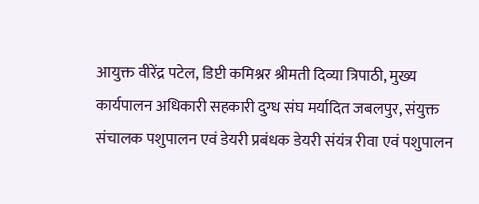आयुक्त वीरेंद्र पटेल, डिप्टी कमिश्नर श्रीमती दिव्या त्रिपाठी, मुख्य कार्यपालन अधिकारी सहकारी दुग्ध संघ मर्यादित जबलपुर, संयुक्त संचालक पशुपालन एवं डेयरी प्रबंधक डेयरी संयंत्र रीवा एवं पशुपालन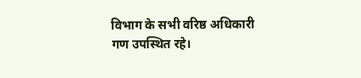विभाग के सभी वरिष्ठ अधिकारी गण उपस्थित रहे।